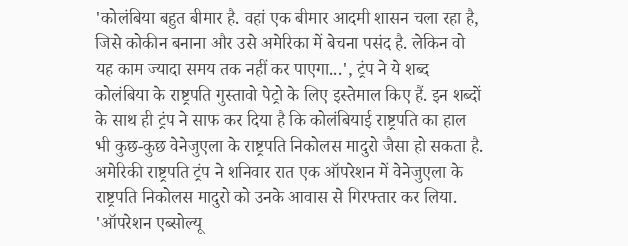'कोलंबिया बहुत बीमार है. वहां एक बीमार आदमी शासन चला रहा है, जिसे कोकीन बनाना और उसे अमेरिका में बेचना पसंद है. लेकिन वो यह काम ज्यादा समय तक नहीं कर पाएगा...', ट्रंप ने ये शब्द कोलंबिया के राष्ट्रपति गुस्तावो पेट्रो के लिए इस्तेमाल किए हैं. इन शब्दों के साथ ही ट्रंप ने साफ कर दिया है कि कोलंबियाई राष्ट्रपति का हाल भी कुछ-कुछ वेनेजुएला के राष्ट्रपति निकोलस मादुरो जैसा हो सकता है.
अमेरिकी राष्ट्रपति ट्रंप ने शनिवार रात एक ऑपरेशन में वेनेजुएला के राष्ट्रपति निकोलस मादुरो को उनके आवास से गिरफ्तार कर लिया. 'ऑपरेशन एब्सोल्यू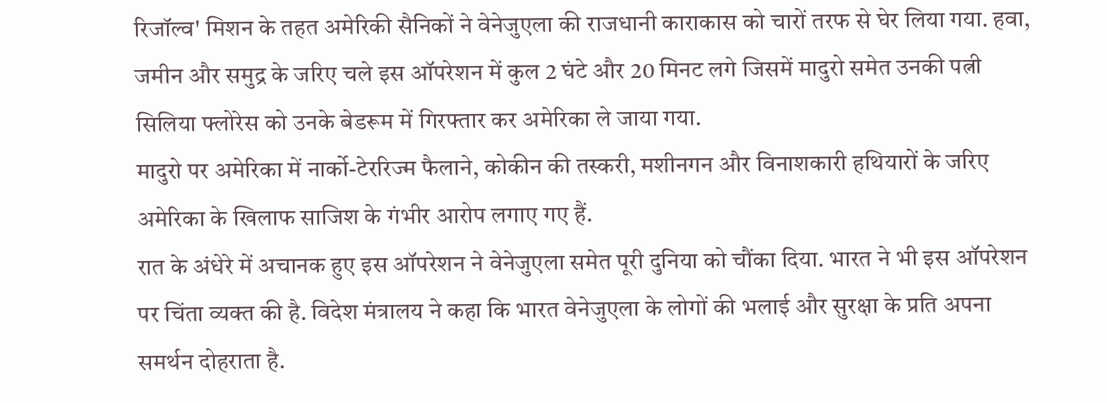रिजॉल्व' मिशन के तहत अमेरिकी सैनिकों ने वेनेजुएला की राजधानी काराकास को चारों तरफ से घेर लिया गया. हवा, जमीन और समुद्र के जरिए चले इस ऑपरेशन में कुल 2 घंटे और 20 मिनट लगे जिसमें मादुरो समेत उनकी पत्नी सिलिया फ्लोरेस को उनके बेडरूम में गिरफ्तार कर अमेरिका ले जाया गया.
मादुरो पर अमेरिका में नार्को-टेररिज्म फैलाने, कोकीन की तस्करी, मशीनगन और विनाशकारी हथियारों के जरिए अमेरिका के खिलाफ साजिश के गंभीर आरोप लगाए गए हैं.
रात के अंधेरे में अचानक हुए इस ऑपरेशन ने वेनेजुएला समेत पूरी दुनिया को चौंका दिया. भारत ने भी इस ऑपरेशन पर चिंता व्यक्त की है. विदेश मंत्रालय ने कहा कि भारत वेनेजुएला के लोगों की भलाई और सुरक्षा के प्रति अपना समर्थन दोहराता है.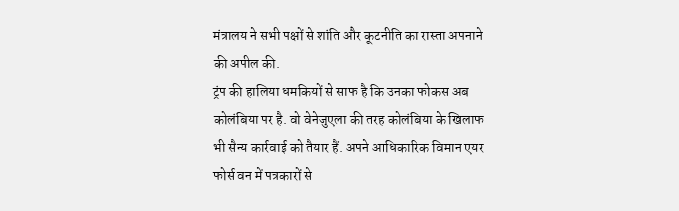मंत्रालय ने सभी पक्षों से शांति और कूटनीति का रास्ता अपनाने की अपील की.
ट्रंप की हालिया धमकियों से साफ है कि उनका फोकस अब कोलंबिया पर है. वो वेनेजुएला की तरह कोलंबिया के खिलाफ भी सैन्य कार्रवाई को तैयार हैं. अपने आधिकारिक विमान एयर फोर्स वन में पत्रकारों से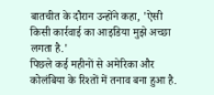बातचीत के दौरान उन्होंने कहा, 'ऐसी किसी कार्रवाई का आइडिया मुझे अच्छा लगता है.'
पिछले कई महीनों से अमेरिका और कोलंबिया के रिश्तों में तनाव बना हुआ है.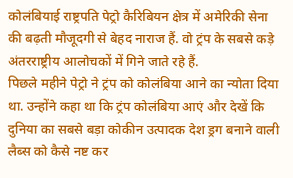कोलंबियाई राष्ट्रपति पेट्रो कैरिबियन क्षेत्र में अमेरिकी सेना की बढ़ती मौजूदगी से बेहद नाराज हैं. वो ट्रंप के सबसे कड़े अंतरराष्ट्रीय आलोचकों में गिने जाते रहे हैं.
पिछले महीने पेट्रो ने ट्रंप को कोलंबिया आने का न्योता दिया था. उन्होंने कहा था कि ट्रंप कोलंबिया आएं और देखें कि दुनिया का सबसे बड़ा कोकीन उत्पादक देश ड्रग बनाने वाली लैब्स को कैसे नष्ट कर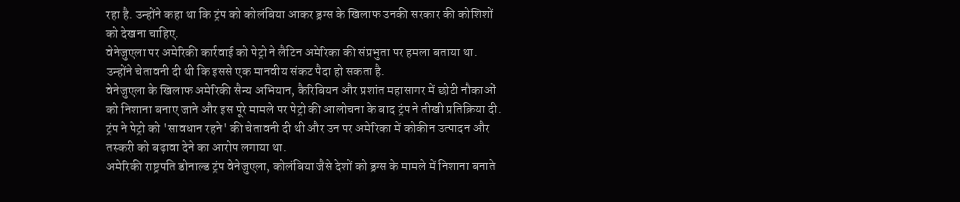रहा है. उन्होंने कहा था कि ट्रंप को कोलंबिया आकर ड्रग्स के खिलाफ उनकी सरकार की कोशिशों को देखना चाहिए.
वेनेजुएला पर अमेरिकी कार्रवाई को पेट्रो ने लैटिन अमेरिका की संप्रभुता पर हमला बताया था. उन्होंने चेतावनी दी थी कि इससे एक मानवीय संकट पैदा हो सकता है.
वेनेजुएला के खिलाफ अमेरिकी सैन्य अभियान, कैरिबियन और प्रशांत महासागर में छोटी नौकाओं को निशाना बनाए जाने और इस पूरे मामले पर पेट्रो की आलोचना के बाद ट्रंप ने तीखी प्रतिक्रिया दी. ट्रंप ने पेट्रो को 'सावधान रहने' की चेतावनी दी थी और उन पर अमेरिका में कोकीन उत्पादन और तस्करी को बढ़ावा देने का आरोप लगाया था.
अमेरिकी राष्ट्रपति डोनाल्ड ट्रंप वेनेजुएला, कोलंबिया जैसे देशों को ड्रग्स के मामले में निशाना बनाते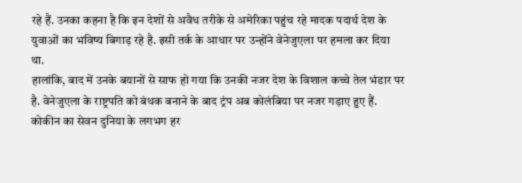रहे हैं. उनका कहना है कि इन देशों से अवैध तरीके से अमेरिका पहुंच रहे मादक पदार्थ देश के युवाओं का भविष्य बिगाड़ रहे है. इसी तर्क के आधार पर उन्होंने वेनेजुएला पर हमला कर दिया था.
हालांकि, बाद में उनके बयानों से साफ हो गया कि उनकी नजर देश के विशाल कच्चे तेल भंडार पर है. वेनेजुएला के राष्ट्रपति को बंधक बनाने के बाद ट्रंप अब कोलंबिया पर नजर गड़ाए हुए हैं.
कोकीन का सेवन दुनिया के लगभग हर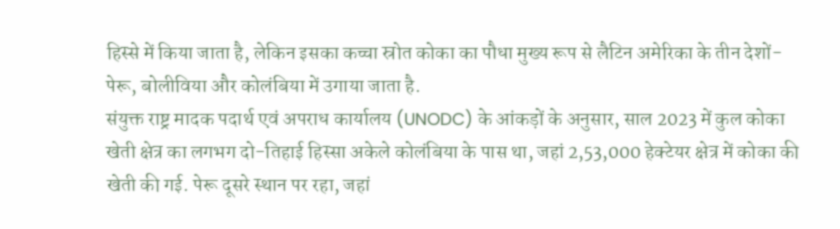हिस्से में किया जाता है, लेकिन इसका कच्चा स्रोत कोका का पौधा मुख्य रूप से लैटिन अमेरिका के तीन देशों- पेरू, बोलीविया और कोलंबिया में उगाया जाता है.
संयुक्त राष्ट्र मादक पदार्थ एवं अपराध कार्यालय (UNODC) के आंकड़ों के अनुसार, साल 2023 में कुल कोका खेती क्षेत्र का लगभग दो-तिहाई हिस्सा अकेले कोलंबिया के पास था, जहां 2,53,000 हेक्टेयर क्षेत्र में कोका की खेती की गई. पेरू दूसरे स्थान पर रहा, जहां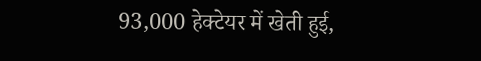93,000 हेक्टेयर में खेती हुई,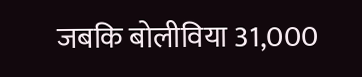जबकि बोलीविया 31,000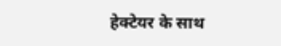हेक्टेयर के साथ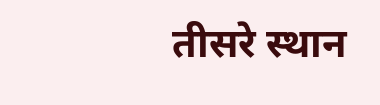तीसरे स्थान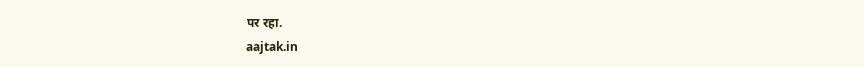पर रहा.
aajtak.in